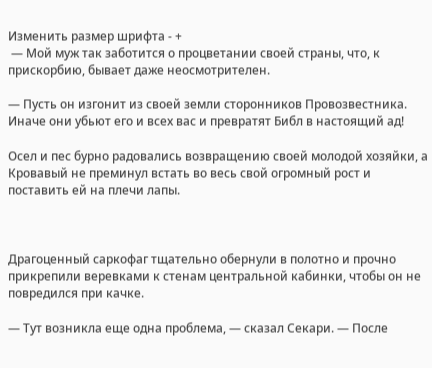Изменить размер шрифта - +
 — Мой муж так заботится о процветании своей страны, что, к прискорбию, бывает даже неосмотрителен.

— Пусть он изгонит из своей земли сторонников Провозвестника. Иначе они убьют его и всех вас и превратят Библ в настоящий ад!

Осел и пес бурно радовались возвращению своей молодой хозяйки, а Кровавый не преминул встать во весь свой огромный рост и поставить ей на плечи лапы.



Драгоценный саркофаг тщательно обернули в полотно и прочно прикрепили веревками к стенам центральной кабинки, чтобы он не повредился при качке.

— Тут возникла еще одна проблема, — сказал Секари. — После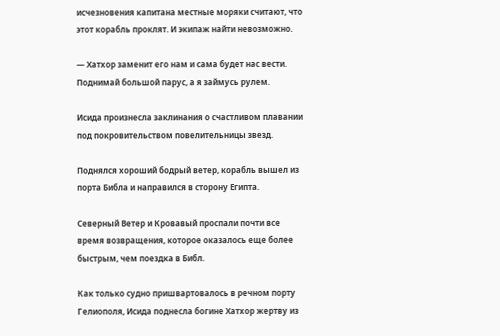исчезновения капитана местные моряки считают, что этот корабль проклят. И экипаж найти невозможно.

— Хатхор заменит его нам и сама будет нас вести. Поднимай большой парус, а я займусь рулем.

Исида произнесла заклинания о счастливом плавании под покровительством повелительницы звезд.

Поднялся хороший бодрый ветер, корабль вышел из порта Библа и направился в сторону Египта.

Северный Ветер и Кровавый проспали почти все время возвращения, которое оказалось еще более быстрым, чем поездка в Библ.

Как только судно пришвартовалось в речном порту Гелиополя, Исида поднесла богине Хатхор жертву из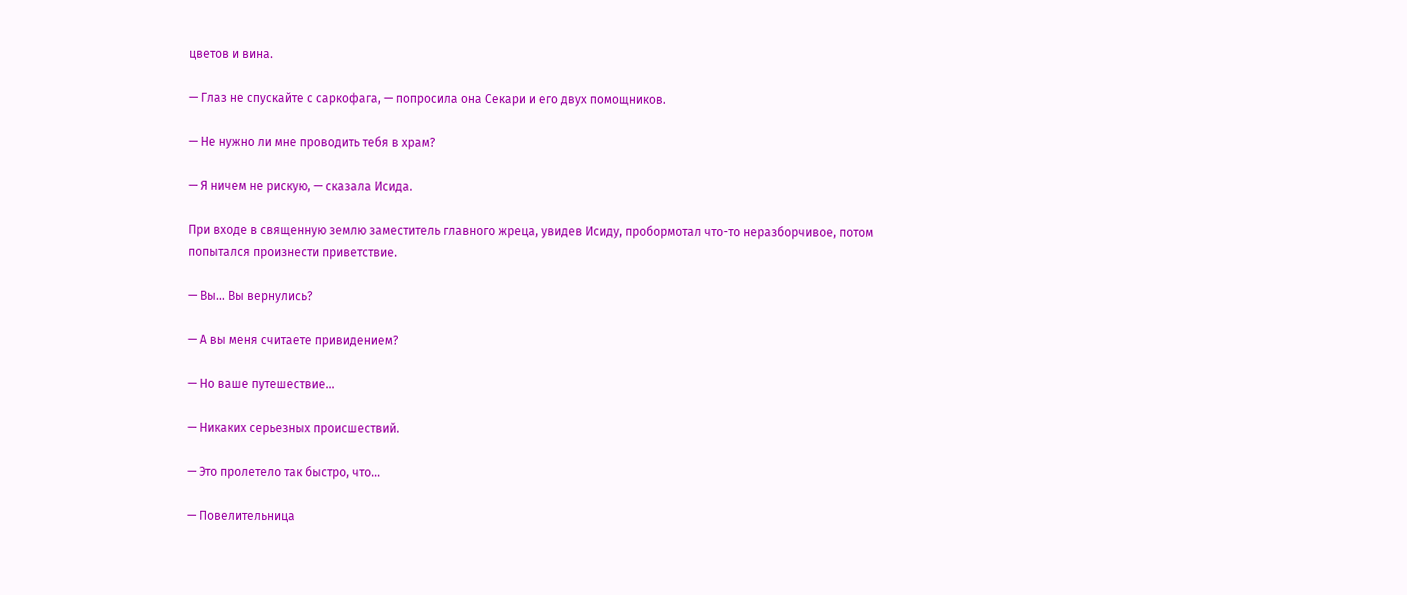цветов и вина.

— Глаз не спускайте с саркофага, — попросила она Секари и его двух помощников.

— Не нужно ли мне проводить тебя в храм?

— Я ничем не рискую, — сказала Исида.

При входе в священную землю заместитель главного жреца, увидев Исиду, пробормотал что-то неразборчивое, потом попытался произнести приветствие.

— Вы… Вы вернулись?

— А вы меня считаете привидением?

— Но ваше путешествие…

— Никаких серьезных происшествий.

— Это пролетело так быстро, что…

— Повелительница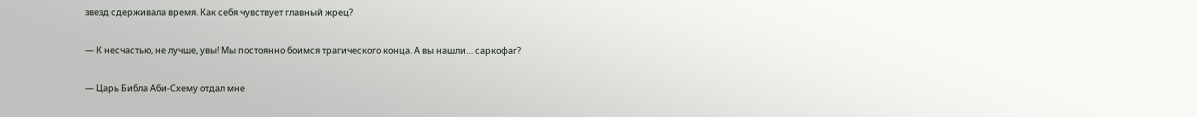звезд сдерживала время. Как себя чувствует главный жрец?

— К несчастью, не лучше, увы! Мы постоянно боимся трагического конца. А вы нашли… саркофаг?

— Царь Библа Аби-Схему отдал мне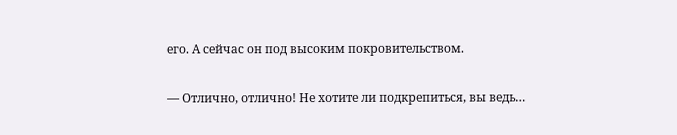его. А сейчас он под высоким покровительством.

— Отлично, отлично! Не хотите ли подкрепиться, вы ведь…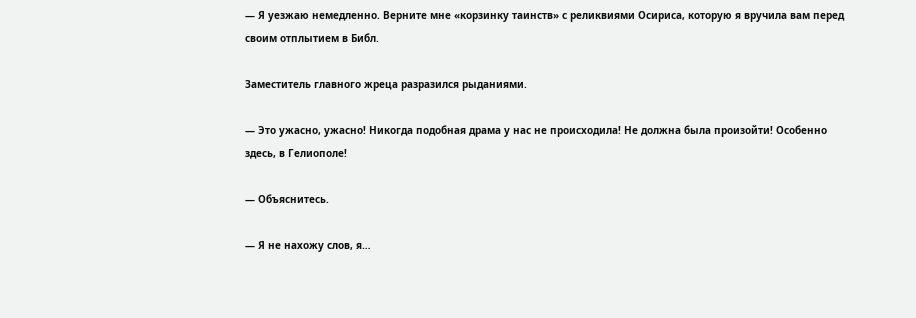— Я уезжаю немедленно. Верните мне «корзинку таинств» с реликвиями Осириса, которую я вручила вам перед своим отплытием в Библ.

Заместитель главного жреца разразился рыданиями.

— Это ужасно, ужасно! Никогда подобная драма у нас не происходила! Не должна была произойти! Особенно здесь, в Гелиополе!

— Объяснитесь.

— Я не нахожу слов, я…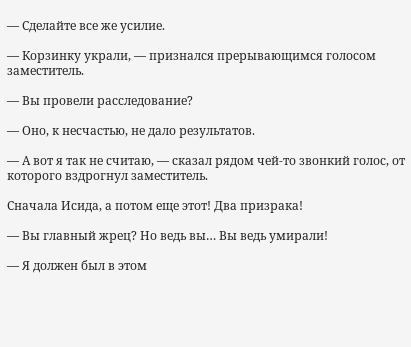— Сделайте все же усилие.

— Корзинку украли, — признался прерывающимся голосом заместитель.

— Вы провели расследование?

— Оно, к несчастью, не дало результатов.

— А вот я так не считаю, — сказал рядом чей-то звонкий голос, от которого вздрогнул заместитель.

Сначала Исида, а потом еще этот! Два призрака!

— Вы главный жрец? Но ведь вы… Вы ведь умирали!

— Я должен был в этом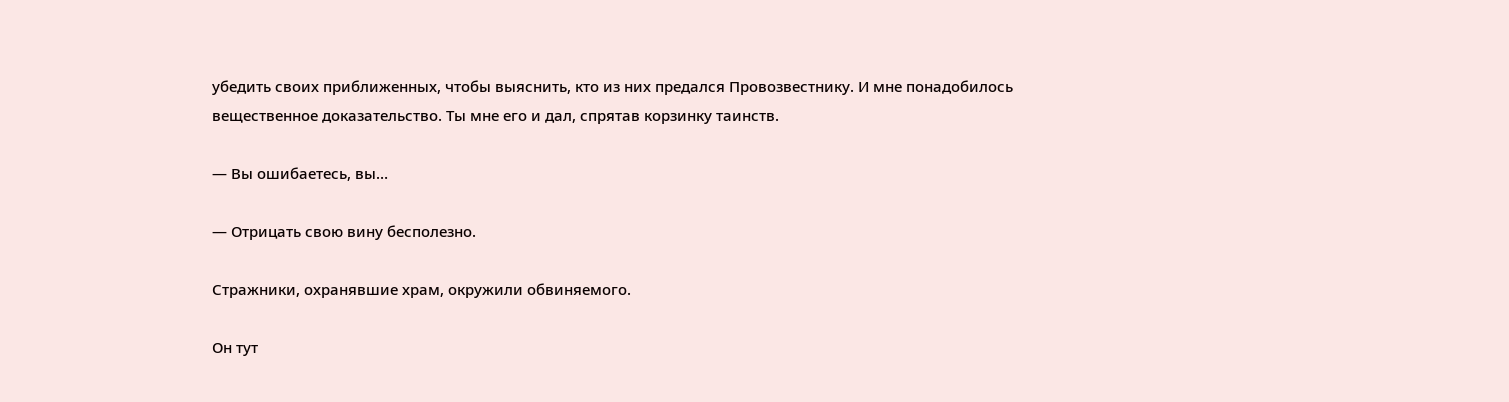убедить своих приближенных, чтобы выяснить, кто из них предался Провозвестнику. И мне понадобилось вещественное доказательство. Ты мне его и дал, спрятав корзинку таинств.

— Вы ошибаетесь, вы…

— Отрицать свою вину бесполезно.

Стражники, охранявшие храм, окружили обвиняемого.

Он тут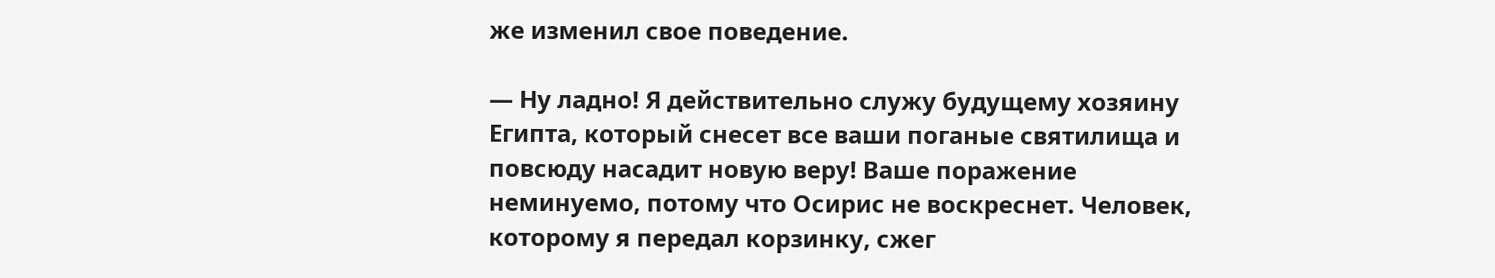же изменил свое поведение.

— Ну ладно! Я действительно служу будущему хозяину Египта, который снесет все ваши поганые святилища и повсюду насадит новую веру! Ваше поражение неминуемо, потому что Осирис не воскреснет. Человек, которому я передал корзинку, сжег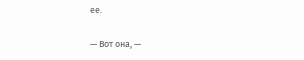ее.

— Вот она, —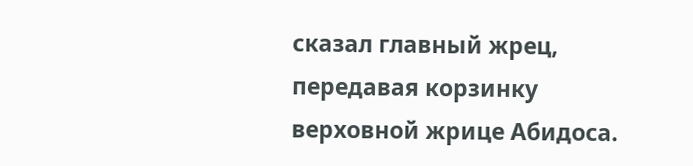сказал главный жрец, передавая корзинку верховной жрице Абидоса.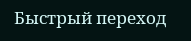Быстрый переход